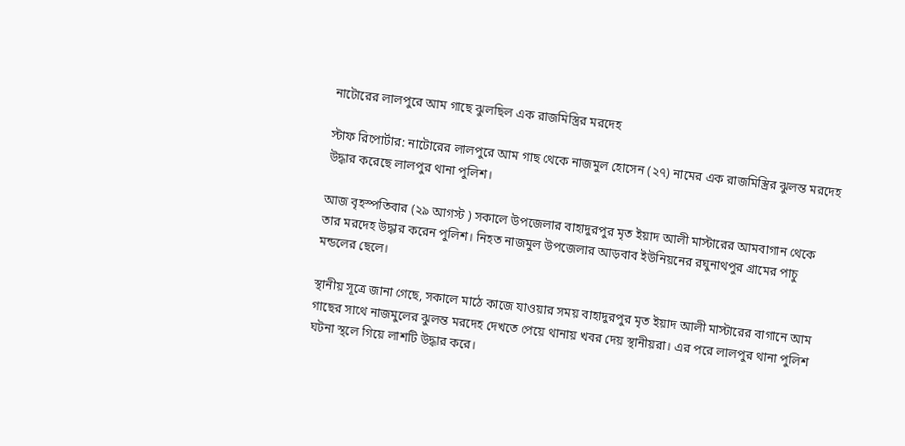নাটোরের লালপুরে আম গাছে ঝুলছিল এক রাজমিস্ত্রির মরদেহ

স্টাফ রিপোর্টার: নাটোরের লালপুরে আম গাছ থেকে নাজমুল হোসেন (২৭) নামের এক রাজমিস্ত্রির ঝুলন্ত মরদেহ উদ্ধার করেছে লালপুর থানা পুলিশ।

আজ বৃহস্পতিবার (২৯ আগস্ট ) সকালে উপজেলার বাহাদুরপুর মৃত ইয়াদ আলী মাস্টারের আমবাগান থেকে তার মরদেহ উদ্ধার করেন পুলিশ। নিহত নাজমুল উপজেলার আড়বাব ইউনিয়নের রঘুনাথপুর গ্রামের পাচু মন্ডলের ছেলে।

স্থানীয় সূত্রে জানা গেছে, সকালে মাঠে কাজে যাওয়ার সময় বাহাদুরপুর মৃত ইয়াদ আলী মাস্টারের বাগানে আম গাছের সাথে নাজমুলের ঝুলন্ত মরদেহ দেখতে পেয়ে থানায় খবর দেয় স্থানীয়রা। এর পরে লালপুর থানা পুলিশ ঘটনা স্থলে গিয়ে লাশটি উদ্ধার করে।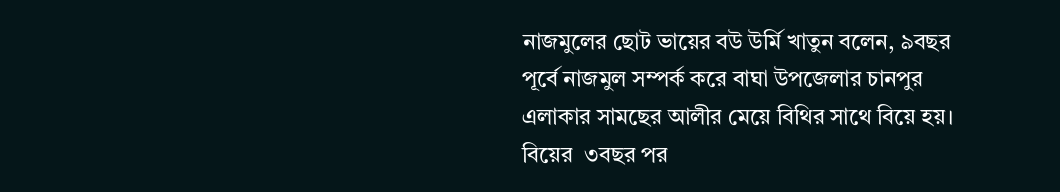নাজমুলের ছোট ভায়ের বউ উর্মি খাতুন বলেন, ৯বছর পূর্বে নাজমুল সম্পর্ক করে বাঘা উপজেলার চানপুর এলাকার সামছের আলীর মেয়ে বিথির সাথে বিয়ে হয়। বিয়ের  ৩বছর পর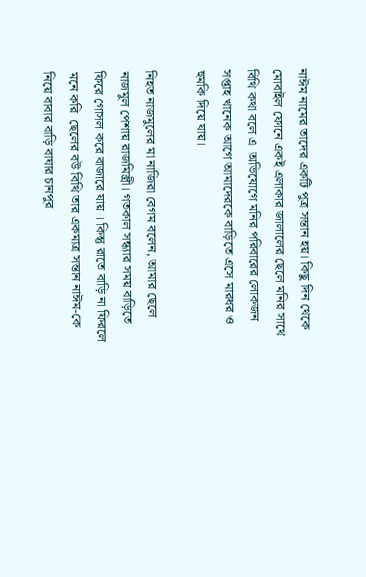নাঈম নামের তাদের একটি পুত্র সন্তান হয়। কিছু দিন থেকে মোবাইল ফোনে একই এলাকার জালালের ছেলে মনির সাথে বিথি কথা বলে এ  অভিযোগে মনির পরিবারের লোকজন সপ্তাহ খানেক আগে আমাদেরকে বাড়িতে এসে মারধর ও হুমকি দিয়ে যায়।

নিহত নাজমুলের মা নাজিরা বেগম বলেন, আমার ছেলে নাজমুল পেশায় রাজমিস্ত্রী। গতকাল সন্ধ্যার সময় বাড়িতে ফিরে গোসল করে বাজারে যায় । কিন্তু রাতে বাড়ি না ফিরলে মনে করি  ছেলের বউ বিথি তার একমাত্র সন্তান নাঈম-কে নিয়ে বাবার বাড়ি বাঘার চানপুর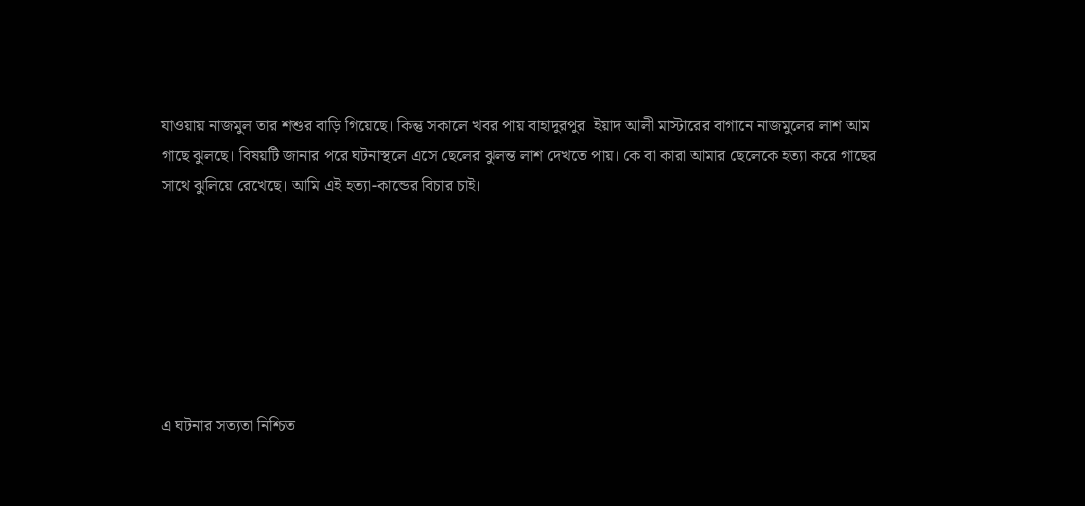যাওয়ায় নাজমুল তার শশুর বাড়ি গিয়েছে। কিন্তু সকালে খবর পায় বাহাদুরপুর  ইয়াদ আলী মাস্টারের বাগানে নাজমুলের লাশ আম গাছে ঝুলছে। বিষয়টি জানার পরে ঘটনাস্থলে এসে ছেলের ঝুলন্ত লাশ দেখতে পায়। কে বা কারা আমার ছেলেকে হত্যা করে গাছের সাথে ঝুলিয়ে রেখেছে। আমি এই হত্যা-কান্ডের বিচার চাই।







এ ঘটনার সত্যতা নিশ্চিত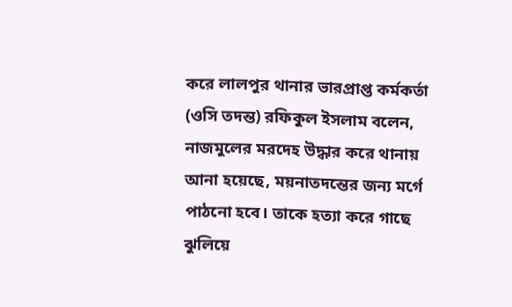করে লালপুর থানার ভারপ্রাপ্ত কর্মকর্তা (ওসি তদন্ত) রফিকুল ইসলাম বলেন, নাজমুলের মরদেহ উদ্ধার করে থানায় আনা হয়েছে, ময়নাতদন্তের জন্য মর্গে পাঠনো হবে। তাকে হত্যা করে গাছে ঝুলিয়ে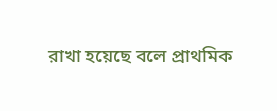রাখা হয়েছে বলে প্রাথমিক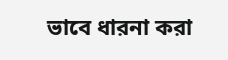ভাবে ধারনা করা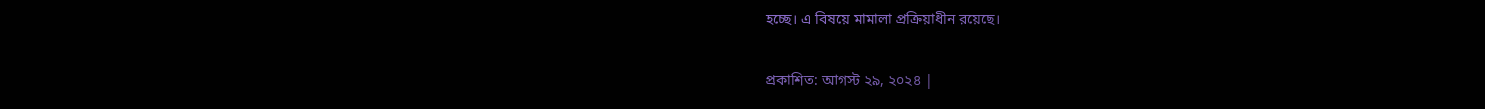হচ্ছে। এ বিষয়ে মামালা প্রক্রিয়াধীন রয়েছে।


প্রকাশিত: আগস্ট ২৯, ২০২৪ |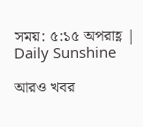সময়: ৫:১৫ অপরাহ্ণ | Daily Sunshine

আরও খবর